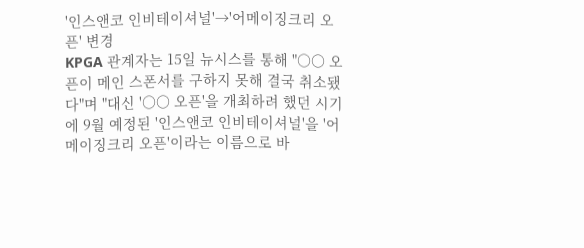'인스앤코 인비테이셔널'→'어메이징크리 오픈' 변경
KPGA 관계자는 15일 뉴시스를 통해 "○○ 오픈이 메인 스폰서를 구하지 못해 결국 취소됐다"며 "대신 '○○ 오픈'을 개최하려 했던 시기에 9월 예정된 '인스앤코 인비테이셔널'을 '어메이징크리 오픈'이라는 이름으로 바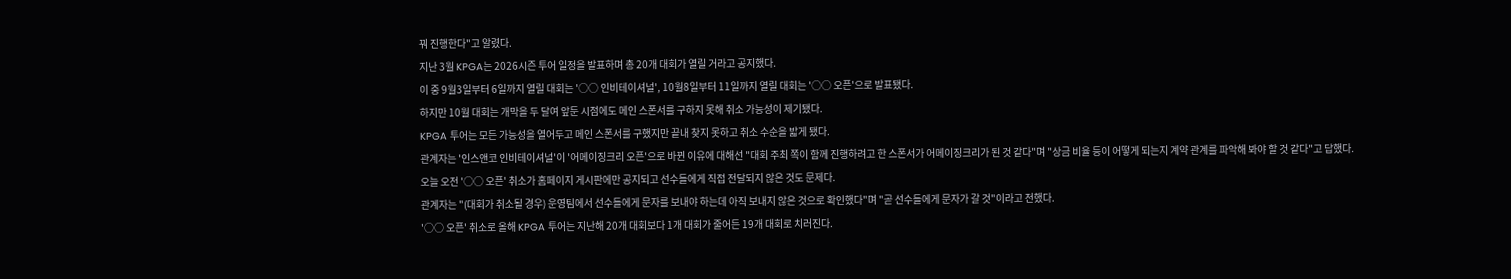꿔 진행한다"고 알렸다.
지난 3월 KPGA는 2026시즌 투어 일정을 발표하며 총 20개 대회가 열릴 거라고 공지했다.
이 중 9월3일부터 6일까지 열릴 대회는 '○○ 인비테이셔널', 10월8일부터 11일까지 열릴 대회는 '○○ 오픈'으로 발표됐다.
하지만 10월 대회는 개막을 두 달여 앞둔 시점에도 메인 스폰서를 구하지 못해 취소 가능성이 제기됐다.
KPGA 투어는 모든 가능성을 열어두고 메인 스폰서를 구했지만 끝내 찾지 못하고 취소 수순을 밟게 됐다.
관계자는 '인스앤코 인비테이셔널'이 '어메이징크리 오픈'으로 바뀐 이유에 대해선 "대회 주최 쪽이 함께 진행하려고 한 스폰서가 어메이징크리가 된 것 같다"며 "상금 비율 등이 어떻게 되는지 계약 관계를 파악해 봐야 할 것 같다"고 답했다.
오늘 오전 '○○ 오픈' 취소가 홈페이지 게시판에만 공지되고 선수들에게 직접 전달되지 않은 것도 문제다.
관계자는 "(대회가 취소될 경우) 운영팀에서 선수들에게 문자를 보내야 하는데 아직 보내지 않은 것으로 확인했다"며 "곧 선수들에게 문자가 갈 것"이라고 전했다.
'○○ 오픈' 취소로 올해 KPGA 투어는 지난해 20개 대회보다 1개 대회가 줄어든 19개 대회로 치러진다.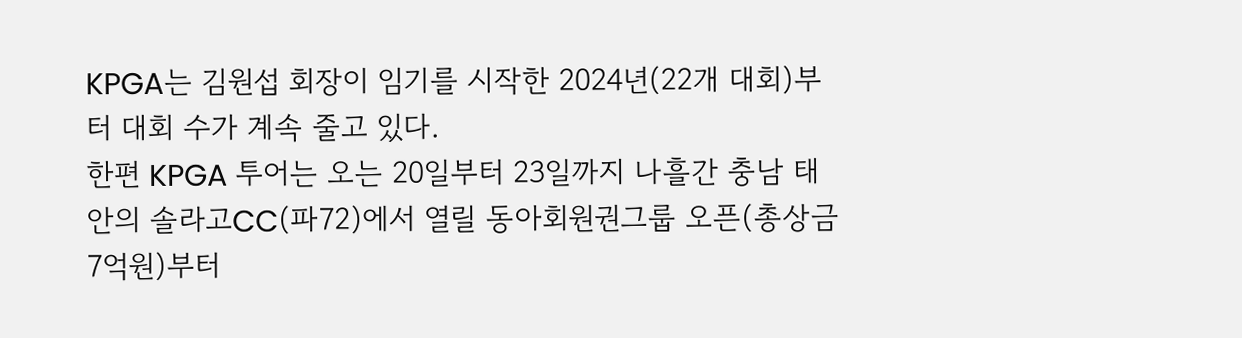KPGA는 김원섭 회장이 임기를 시작한 2024년(22개 대회)부터 대회 수가 계속 줄고 있다.
한편 KPGA 투어는 오는 20일부터 23일까지 나흘간 충남 태안의 솔라고CC(파72)에서 열릴 동아회원권그룹 오픈(총상금 7억원)부터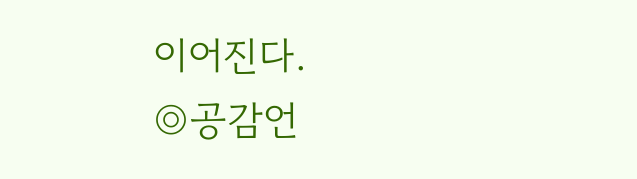이어진다.
◎공감언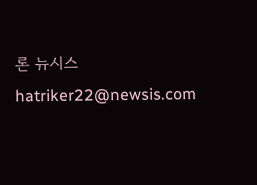론 뉴시스 hatriker22@newsis.com